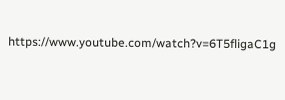https://www.youtube.com/watch?v=6T5fligaC1g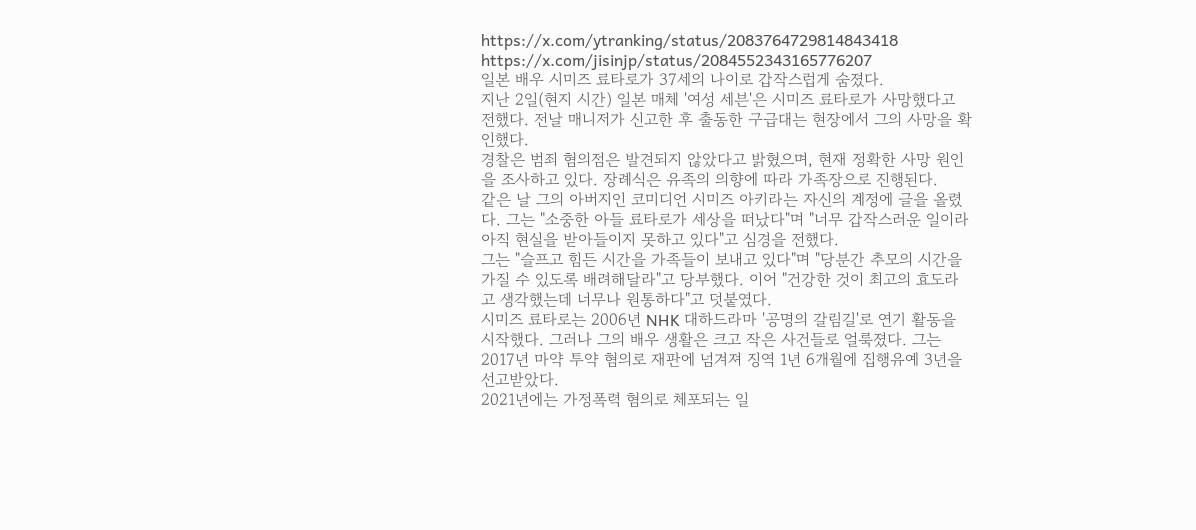https://x.com/ytranking/status/2083764729814843418
https://x.com/jisinjp/status/2084552343165776207
일본 배우 시미즈 료타로가 37세의 나이로 갑작스럽게 숨졌다.
지난 2일(현지 시간) 일본 매체 '여성 세븐'은 시미즈 료타로가 사망했다고 전했다. 전날 매니저가 신고한 후 출동한 구급대는 현장에서 그의 사망을 확인했다.
경찰은 범죄 혐의점은 발견되지 않았다고 밝혔으며, 현재 정확한 사망 원인을 조사하고 있다. 장례식은 유족의 의향에 따라 가족장으로 진행된다.
같은 날 그의 아버지인 코미디언 시미즈 아키라는 자신의 계정에 글을 올렸다. 그는 "소중한 아들 료타로가 세상을 떠났다"며 "너무 갑작스러운 일이라 아직 현실을 받아들이지 못하고 있다"고 심경을 전했다.
그는 "슬프고 힘든 시간을 가족들이 보내고 있다"며 "당분간 추모의 시간을 가질 수 있도록 배려해달라"고 당부했다. 이어 "건강한 것이 최고의 효도라고 생각했는데 너무나 원통하다"고 덧붙였다.
시미즈 료타로는 2006년 NHK 대하드라마 '공명의 갈림길'로 연기 활동을 시작했다. 그러나 그의 배우 생활은 크고 작은 사건들로 얼룩졌다. 그는 2017년 마약 투약 혐의로 재판에 넘겨져 징역 1년 6개월에 집행유예 3년을 선고받았다.
2021년에는 가정폭력 혐의로 체포되는 일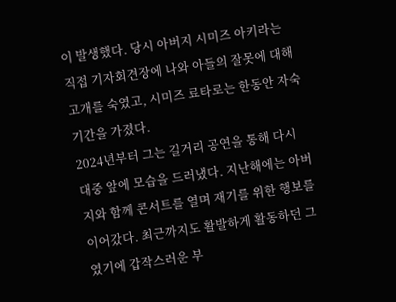이 발생했다. 당시 아버지 시미즈 아키라는 직접 기자회견장에 나와 아들의 잘못에 대해 고개를 숙였고, 시미즈 료타로는 한동안 자숙 기간을 가졌다.
2024년부터 그는 길거리 공연을 통해 다시 대중 앞에 모습을 드러냈다. 지난해에는 아버지와 함께 콘서트를 열며 재기를 위한 행보를 이어갔다. 최근까지도 활발하게 활동하던 그였기에 갑작스러운 부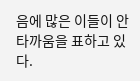음에 많은 이들이 안타까움을 표하고 있다.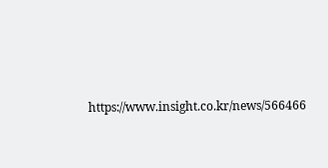https://www.insight.co.kr/news/566466